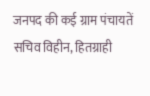जनपद की कई ग्राम पंचायतें सचिव विहीन, हितग्राही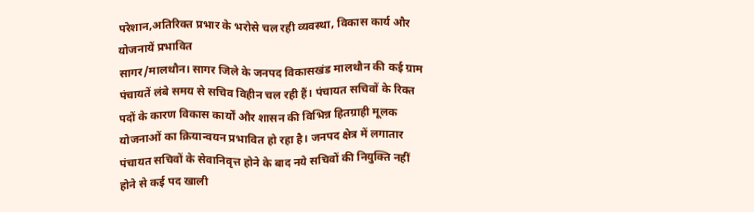परेशान,अतिरिक्त प्रभार के भरोसे चल रही व्यवस्था, विकास कार्य और योजनायें प्रभावित
सागर/मालथौन। सागर जिले के जनपद विकासखंड मालथौन की कई ग्राम पंचायतें लंबे समय से सचिव विहीन चल रही हैं। पंचायत सचिवों के रिक्त पदों के कारण विकास कार्यों और शासन की विभिन्न हितग्राही मूलक योजनाओं का क्रियान्वयन प्रभावित हो रहा है। जनपद क्षेत्र में लगातार पंचायत सचिवों के सेवानिवृत्त होने के बाद नये सचिवों की नियुक्ति नहीं होने से कई पद खाली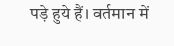पड़े हुये हैं। वर्तमान में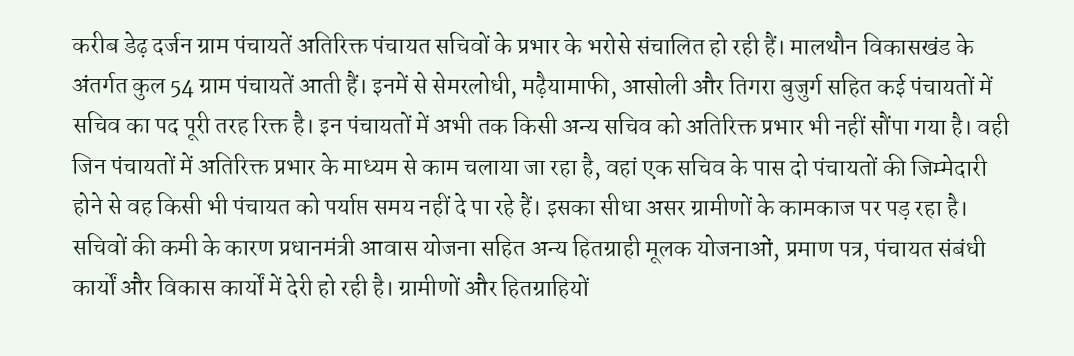करीब डेढ़ दर्जन ग्राम पंचायतें अतिरिक्त पंचायत सचिवों के प्रभार के भरोसे संचालित हो रही हैं। मालथौन विकासखंड के अंतर्गत कुल 54 ग्राम पंचायतें आती हैं। इनमें से सेमरलोधी, मढ़ैयामाफी, आसोली और तिगरा बुजुर्ग सहित कई पंचायतों में सचिव का पद पूरी तरह रिक्त है। इन पंचायतों में अभी तक किसी अन्य सचिव को अतिरिक्त प्रभार भी नहीं सौंपा गया है। वही जिन पंचायतों में अतिरिक्त प्रभार के माध्यम से काम चलाया जा रहा है, वहां एक सचिव के पास दो पंचायतों की जिम्मेदारी होने से वह किसी भी पंचायत को पर्याप्त समय नहीं दे पा रहे हैं। इसका सीधा असर ग्रामीणों के कामकाज पर पड़ रहा है। सचिवों की कमी के कारण प्रधानमंत्री आवास योजना सहित अन्य हितग्राही मूलक योजनाओं, प्रमाण पत्र, पंचायत संबंधी कार्यों और विकास कार्यों में देरी हो रही है। ग्रामीणों और हितग्राहियों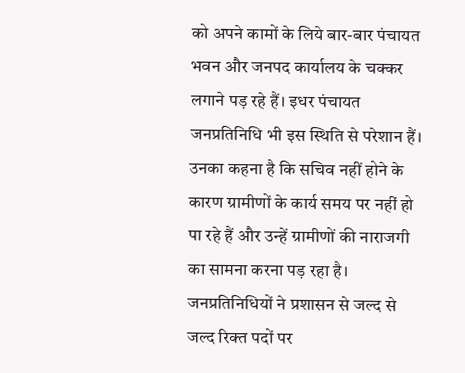को अपने कामों के लिये बार-बार पंचायत भवन और जनपद कार्यालय के चक्कर लगाने पड़ रहे हैं। इधर पंचायत जनप्रतिनिधि भी इस स्थिति से परेशान हैं। उनका कहना है कि सचिव नहीं होने के कारण ग्रामीणों के कार्य समय पर नहीं हो पा रहे हैं और उन्हें ग्रामीणों की नाराजगी का सामना करना पड़ रहा है। जनप्रतिनिधियों ने प्रशासन से जल्द से जल्द रिक्त पदों पर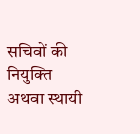सचिवों की नियुक्ति अथवा स्थायी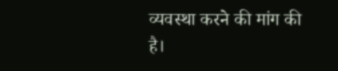व्यवस्था करने की मांग की है।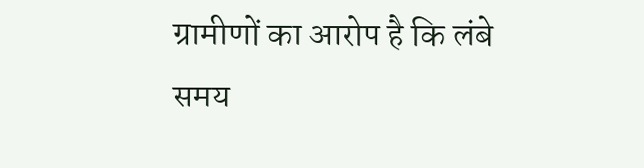ग्रामीणों का आरोप है कि लंबे समय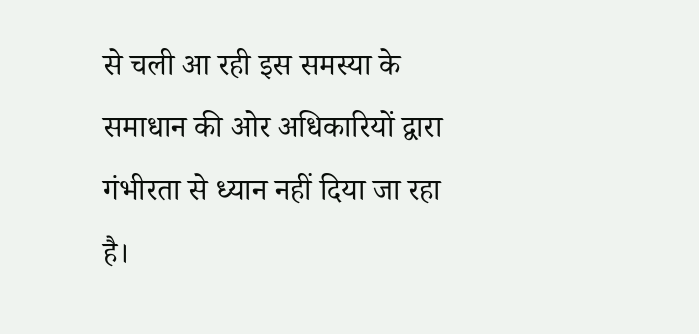से चली आ रही इस समस्या के समाधान की ओर अधिकारियों द्वारा गंभीरता से ध्यान नहीं दिया जा रहा है।